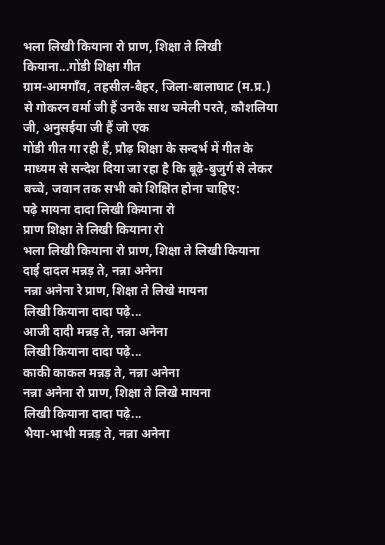भला लिखी कियाना रो प्राण, शिक्षा ते लिखी कियाना...गोंडी शिक्षा गीत
ग्राम-आमगाँव, तहसील-बैहर, जिला-बालाघाट (म.प्र.) से गोकरन वर्मा जी हैं उनके साथ चमेली परते, कौशलिया जी, अनुसईया जी हैं जो एक
गोंडी गीत गा रही हैं, प्रौढ़ शिक्षा के सन्दर्भ में गीत के माध्यम से सन्देश दिया जा रहा है कि बूढ़े-बुजुर्ग से लेकर बच्चे, जवान तक सभी को शिक्षित होना चाहिए:
पढ़े मायना दादा लिखी कियाना रो
प्राण शिक्षा ते लिखी कियाना रो
भला लिखी कियाना रो प्राण, शिक्षा ते लिखी कियाना
दाई दादल मन्नड़ ते, नन्ना अनेना
नन्ना अनेना रे प्राण, शिक्षा ते लिखे मायना
लिखी कियाना दादा पढ़े...
आजी दादी मन्नड़ ते, नन्ना अनेना
लिखी कियाना दादा पढ़े...
काकी काकल मन्नड़ ते, नन्ना अनेना
नन्ना अनेना रो प्राण, शिक्षा ते लिखे मायना
लिखी कियाना दादा पढ़े...
भैया-भाभी मन्नड़ ते, नन्ना अनेना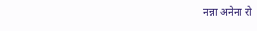नन्ना अनेना रो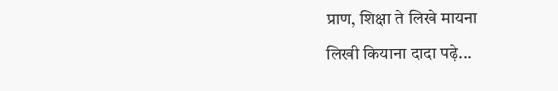प्राण, शिक्षा ते लिखे मायना
लिखी कियाना दादा पढ़े...